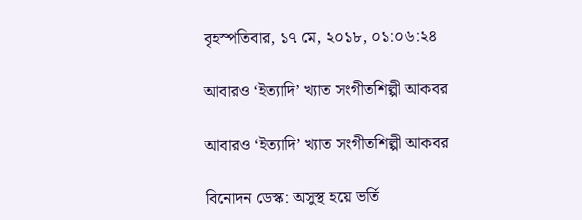বৃহস্পতিবার, ১৭ মে, ২০১৮, ০১:০৬:২৪

আবারও ‘ইত্যাদি’ খ্যাত সংগীতশিল্পী আকবর

আবারও ‘ইত্যাদি’ খ্যাত সংগীতশিল্পী আকবর

বিনোদন ডেস্ক: অসুস্থ হয়ে ভর্তি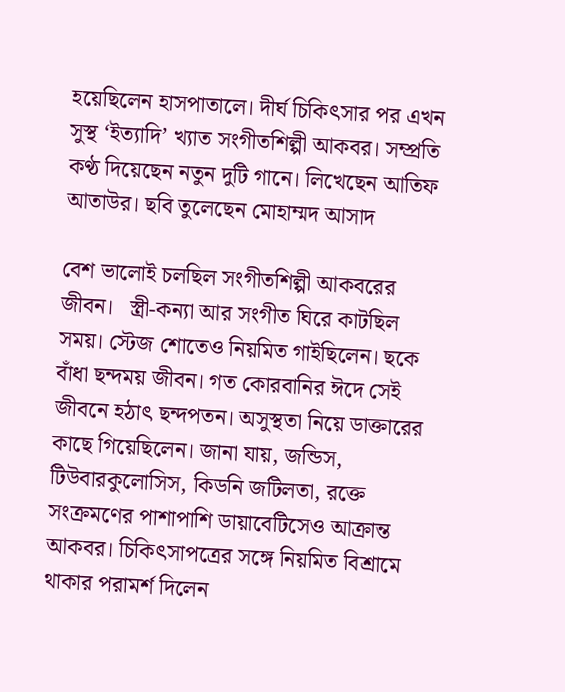হয়েছিলেন হাসপাতালে। দীর্ঘ চিকিৎসার পর এখন সুস্থ ‘ইত্যাদি’ খ্যাত সংগীতশিল্পী আকবর। সম্প্রতি কণ্ঠ দিয়েছেন নতুন দুটি গানে। লিখেছেন আতিফ আতাউর। ছবি তুলেছেন মোহাম্মদ আসাদ

বেশ ভালোই চলছিল সংগীতশিল্পী আকবরের জীবন।   স্ত্রী-কন্যা আর সংগীত ঘিরে কাটছিল সময়। স্টেজ শোতেও নিয়মিত গাইছিলেন। ছকে বাঁধা ছন্দময় জীবন। গত কোরবানির ঈদে সেই জীবনে হঠাৎ ছন্দপতন। অসুস্থতা নিয়ে ডাক্তারের কাছে গিয়েছিলেন। জানা যায়, জন্ডিস, টিউবারকুলোসিস, কিডনি জটিলতা, রক্তে সংক্রমণের পাশাপাশি ডায়াবেটিসেও আক্রান্ত আকবর। চিকিৎসাপত্রের সঙ্গে নিয়মিত বিশ্রামে থাকার পরামর্শ দিলেন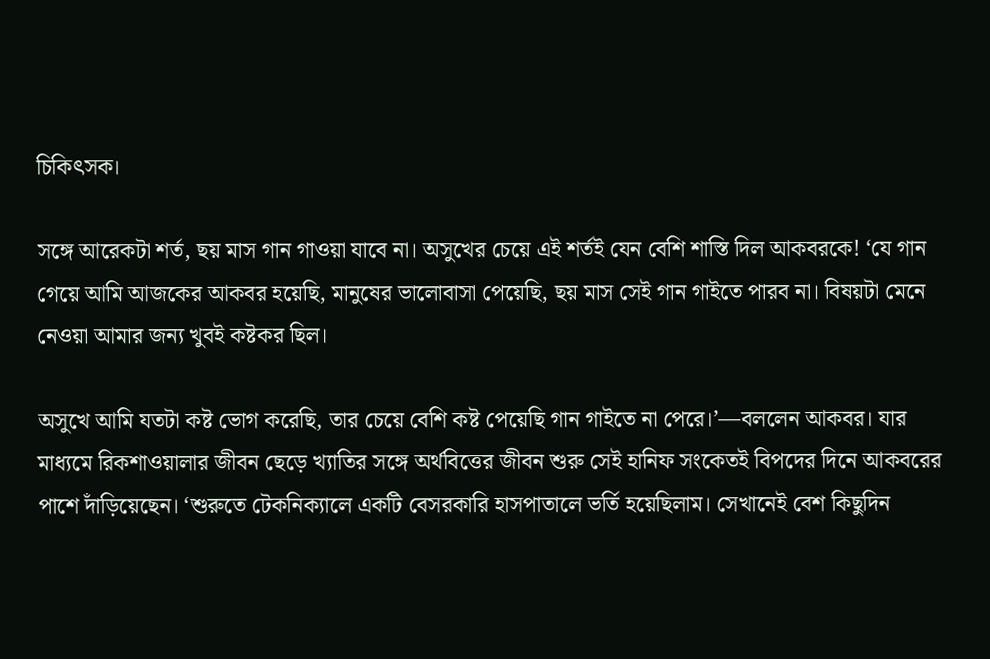চিকিৎসক।

সঙ্গে আরেকটা শর্ত, ছয় মাস গান গাওয়া যাবে না। অসুখের চেয়ে এই শর্তই যেন বেশি শাস্তি দিল আকবরকে! ‘যে গান গেয়ে আমি আজকের আকবর হয়েছি, মানুষের ভালোবাসা পেয়েছি, ছয় মাস সেই গান গাইতে পারব না। বিষয়টা মেনে নেওয়া আমার জন্য খুবই কষ্টকর ছিল।

অসুখে আমি যতটা কষ্ট ভোগ করেছি, তার চেয়ে বেশি কষ্ট পেয়েছি গান গাইতে না পেরে।’—বললেন আকবর। যার মাধ্যমে রিকশাওয়ালার জীবন ছেড়ে খ্যাতির সঙ্গে অর্থবিত্তের জীবন শুরু সেই হানিফ সংকেতই বিপদের দিনে আকবরের পাশে দাঁড়িয়েছেন। ‘শুরুতে টেকনিক্যালে একটি বেসরকারি হাসপাতালে ভর্তি হয়েছিলাম। সেখানেই বেশ কিছুদিন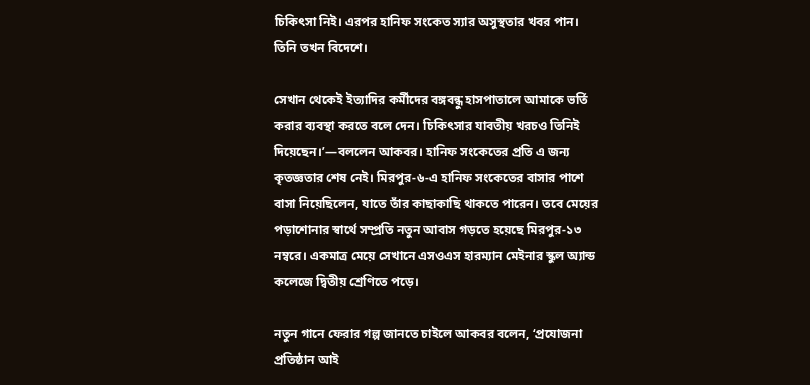চিকিৎসা নিই। এরপর হানিফ সংকেত স্যার অসুস্থতার খবর পান। তিনি তখন বিদেশে।

সেখান থেকেই ইত্যাদির কর্মীদের বঙ্গবন্ধু হাসপাতালে আমাকে ভর্তি করার ব্যবস্থা করতে বলে দেন। চিকিৎসার যাবতীয় খরচও তিনিই দিয়েছেন।’—বললেন আকবর। হানিফ সংকেতের প্রতি এ জন্য কৃতজ্ঞতার শেষ নেই। মিরপুর-৬-এ হানিফ সংকেতের বাসার পাশে বাসা নিয়েছিলেন, যাতে তাঁর কাছাকাছি থাকতে পারেন। তবে মেয়ের পড়াশোনার স্বার্থে সম্প্রতি নতুন আবাস গড়তে হয়েছে মিরপুর-১৩ নম্বরে। একমাত্র মেয়ে সেখানে এসওএস হারম্যান মেইনার স্কুল অ্যান্ড কলেজে দ্বিতীয় শ্রেণিতে পড়ে।

নতুন গানে ফেরার গল্প জানতে চাইলে আকবর বলেন, ‘প্রযোজনা প্রতিষ্ঠান আই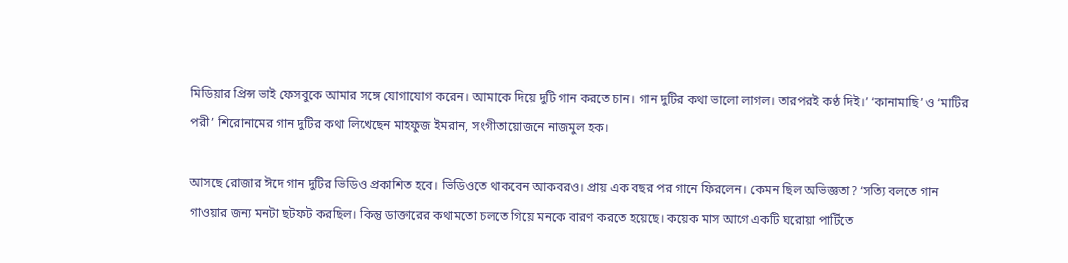মিডিয়ার প্রিন্স ভাই ফেসবুকে আমার সঙ্গে যোগাযোগ করেন। আমাকে দিয়ে দুটি গান করতে চান। গান দুটির কথা ভালো লাগল। তারপরই কণ্ঠ দিই।’ ‘কানামাছি’ ও ‘মাটির পরী’ শিরোনামের গান দুটির কথা লিখেছেন মাহফুজ ইমরান, সংগীতায়োজনে নাজমুল হক।

আসছে রোজার ঈদে গান দুটির ভিডিও প্রকাশিত হবে। ভিডিওতে থাকবেন আকবরও। প্রায় এক বছর পর গানে ফিরলেন। কেমন ছিল অভিজ্ঞতা? ‘সত্যি বলতে গান গাওয়ার জন্য মনটা ছটফট করছিল। কিন্তু ডাক্তারের কথামতো চলতে গিয়ে মনকে বারণ করতে হয়েছে। কয়েক মাস আগে একটি ঘরোয়া পার্টিতে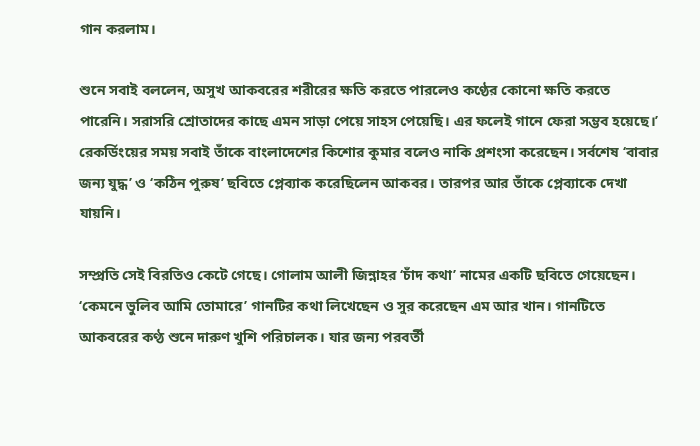গান করলাম।

শুনে সবাই বললেন, অসুখ আকবরের শরীরের ক্ষতি করতে পারলেও কণ্ঠের কোনো ক্ষতি করতে পারেনি। সরাসরি শ্রোতাদের কাছে এমন সাড়া পেয়ে সাহস পেয়েছি। এর ফলেই গানে ফেরা সম্ভব হয়েছে।’ রেকর্ডিংয়ের সময় সবাই তাঁকে বাংলাদেশের কিশোর কুমার বলেও নাকি প্রশংসা করেছেন। সর্বশেষ ‘বাবার জন্য যুদ্ধ’ ও ‘কঠিন পুরুষ’ ছবিতে প্লেব্যাক করেছিলেন আকবর। তারপর আর তাঁকে প্লেব্যাকে দেখা যায়নি।

সম্প্রতি সেই বিরতিও কেটে গেছে। গোলাম আলী জিন্নাহর ‘চাঁদ কথা’ নামের একটি ছবিতে গেয়েছেন। ‘কেমনে ভুলিব আমি তোমারে’ গানটির কথা লিখেছেন ও সুর করেছেন এম আর খান। গানটিতে আকবরের কণ্ঠ শুনে দারুণ খুশি পরিচালক। যার জন্য পরবর্তী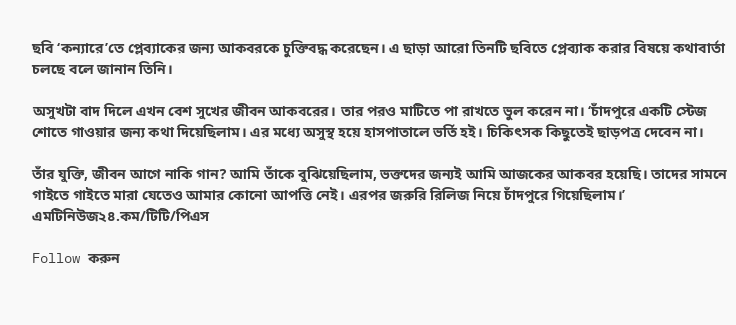ছবি ‘কন্যারে’তে প্লেব্যাকের জন্য আকবরকে চুক্তিবদ্ধ করেছেন। এ ছাড়া আরো তিনটি ছবিতে প্লেব্যাক করার বিষয়ে কথাবার্তা চলছে বলে জানান তিনি।

অসুখটা বাদ দিলে এখন বেশ সুখের জীবন আকবরের। তার পরও মাটিতে পা রাখতে ভুল করেন না। ‘চাঁদপুরে একটি স্টেজ শোতে গাওয়ার জন্য কথা দিয়েছিলাম। এর মধ্যে অসুস্থ হয়ে হাসপাতালে ভর্তি হই। চিকিৎসক কিছুতেই ছাড়পত্র দেবেন না।

তাঁর যুক্তি, জীবন আগে নাকি গান? আমি তাঁকে বুঝিয়েছিলাম, ভক্তদের জন্যই আমি আজকের আকবর হয়েছি। তাদের সামনে গাইতে গাইতে মারা যেতেও আমার কোনো আপত্তি নেই। এরপর জরুরি রিলিজ নিয়ে চাঁদপুরে গিয়েছিলাম।’
এমটিনিউজ২৪.কম/টিটি/পিএস

Follow করুন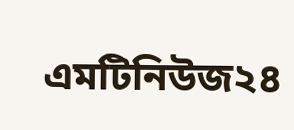এমটিনিউজ২৪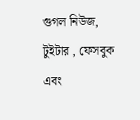গুগল নিউজ, টুইটার , ফেসবুক এবং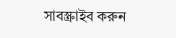সাবস্ক্রাইব করুন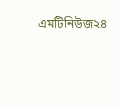এমটিনিউজ২৪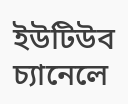ইউটিউব চ্যানেলে